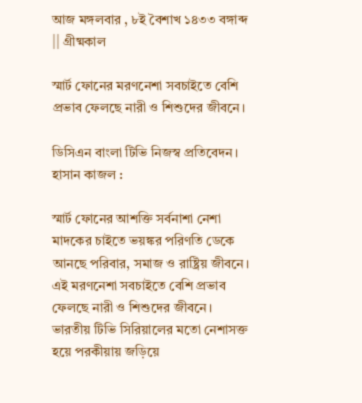আজ মঙ্গলবার , ৮ই বৈশাখ ১৪৩৩ বঙ্গাব্দ || গ্রীষ্মকাল

স্মার্ট ফোনের মরণনেশা সবচাইতে বেশি প্রভাব ফেলছে নারী ও শিশুদের জীবনে।

ডিসিএন বাংলা টিভি নিজস্ব প্রতিবেদন।
হাসান কাজল :

স্মার্ট ফোনের আশক্তি সর্বনাশা নেশা মাদকের চাইতে ভয়ঙ্কর পরিণতি ডেকে আনছে পরিবার, সমাজ ও রাষ্ট্রিয় জীবনে। এই মরণনেশা সবচাইতে বেশি প্রভাব ফেলছে নারী ও শিশুদের জীবনে। ভারতীয় টিভি সিরিয়ালের মতো নেশাসক্ত হয়ে পরকীয়ায় জড়িয়ে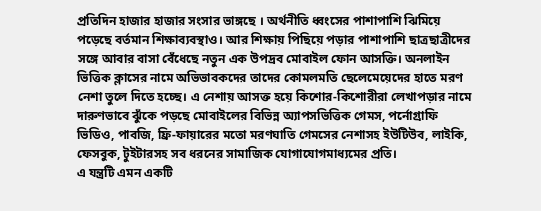প্রতিদিন হাজার হাজার সংসার ভাঙ্গছে । অর্থনীতি ধ্বংসের পাশাপাশি ঝিমিয়ে পড়েছে বর্তমান শিক্ষাব্যবস্থাও। আর শিক্ষায় পিছিয়ে পড়ার পাশাপাশি ছাত্রছাত্রীদের সঙ্গে আবার বাসা বেঁধেছে নতুন এক উপদ্রব মোবাইল ফোন আসক্তি। অনলাইন ভিত্তিক ক্লাসের নামে অভিভাবকদের তাদের কোমলমতি ছেলেমেয়েদের হাতে মরণ নেশা তুলে দিতে হচ্ছে। এ নেশায় আসক্ত হয়ে কিশোর-কিশোরীরা লেখাপড়ার নামে দারুণভাবে ঝুঁকে পড়ছে মোবাইলের বিভিন্ন অ্যাপসভিত্তিক গেমস, পর্নোগ্রাফি ভিডিও, পাবজি, ফ্রি-ফায়ারের মতো মরণঘাতি গেমসের নেশাসহ ইউটিউব, লাইকি, ফেসবুক, টুইটারসহ সব ধরনের সামাজিক যোগাযোগমাধ্যমের প্রতি।
এ যন্ত্রটি এমন একটি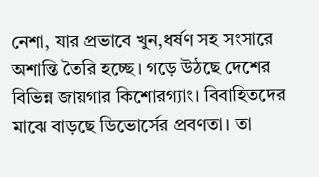নেশা, যার প্রভাবে খুন,ধর্ষণ সহ সংসারে অশান্তি তৈরি হচ্ছে। গড়ে উঠছে দেশের বিভিন্ন জায়গার কিশোরগ্যাং। বিবাহিতদের মাঝে বাড়ছে ডিভোর্সের প্রবণতা। তা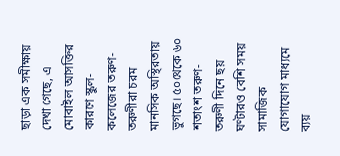ছাড়া এক সমীক্ষায় দেখা গেছে, এ মোবাইল আসক্তির কারণে স্কুল-কলেজের তরুণ-তরুণীরা চরম মানসিক অস্থিরতায় ভুগছে। ৫০থেকে ৬০ শতাংশ তরুণ-তরুণী দিনে ছয় ঘণ্টারও বেশি সময় সামাজিক যোগাযোগ মাধ্যমে ব্যয়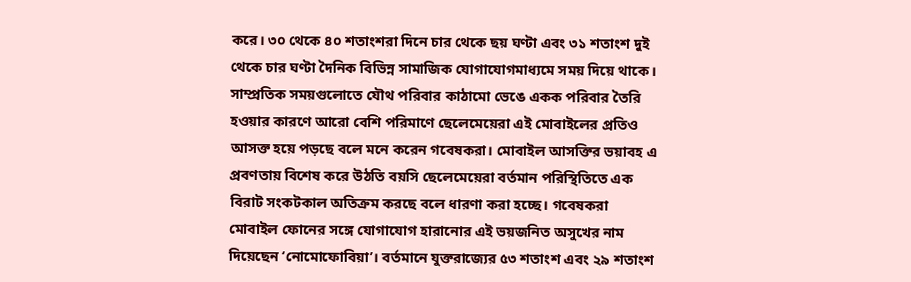করে। ৩০ থেকে ৪০ শতাংশরা দিনে চার থেকে ছয় ঘণ্টা এবং ৩১ শতাংশ দুই থেকে চার ঘণ্টা দৈনিক বিভিন্ন সামাজিক যোগাযোগমাধ্যমে সময় দিয়ে থাকে।
সাম্প্রতিক সময়গুলোতে যৌথ পরিবার কাঠামো ভেঙে একক পরিবার তৈরি হওয়ার কারণে আরো বেশি পরিমাণে ছেলেমেয়েরা এই মোবাইলের প্রতিও আসক্ত হয়ে পড়ছে বলে মনে করেন গবেষকরা। মোবাইল আসক্তির ভয়াবহ এ প্রবণতায় বিশেষ করে উঠতি বয়সি ছেলেমেয়েরা বর্তমান পরিস্থিতিতে এক বিরাট সংকটকাল অতিক্রম করছে বলে ধারণা করা হচ্ছে। গবেষকরা মোবাইল ফোনের সঙ্গে যোগাযোগ হারানোর এই ভয়জনিত অসুখের নাম দিয়েছেন ‘নোমোফোবিয়া’। বর্তমানে যুক্তরাজ্যের ৫৩ শতাংশ এবং ২৯ শতাংশ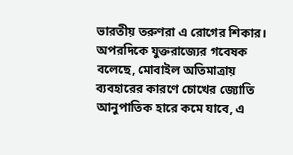ভারতীয় তরুণরা এ রোগের শিকার।
অপরদিকে যুক্তরাজ্যের গবেষক বলেছে, মোবাইল অতিমাত্রায় ব্যবহারের কারণে চোখের জ্যোতি আনুপাতিক হারে কমে যাবে, এ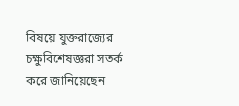বিষয়ে যুক্তরাজ্যের চক্ষুবিশেষজ্ঞরা সতর্ক করে জানিয়েছেন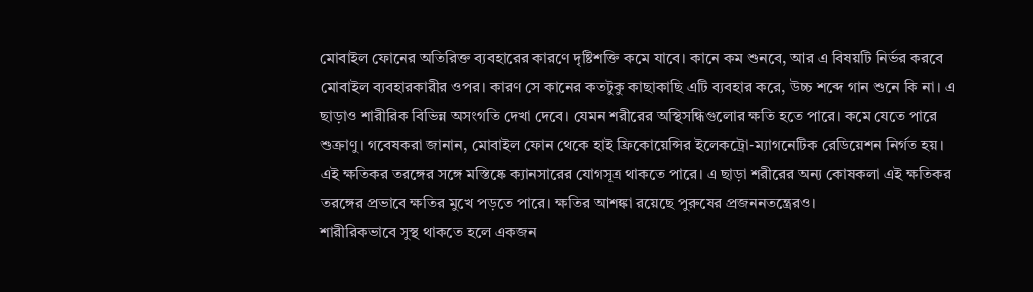মোবাইল ফোনের অতিরিক্ত ব্যবহারের কারণে দৃষ্টিশক্তি কমে যাবে। কানে কম শুনবে, আর এ বিষয়টি নির্ভর করবে মোবাইল ব্যবহারকারীর ওপর। কারণ সে কানের কতটুকু কাছাকাছি এটি ব্যবহার করে, উচ্চ শব্দে গান শুনে কি না। এ ছাড়াও শারীরিক বিভিন্ন অসংগতি দেখা দেবে। যেমন শরীরের অস্থিসন্ধিগুলোর ক্ষতি হতে পারে। কমে যেতে পারে শুক্রাণু। গবেষকরা জানান, মোবাইল ফোন থেকে হাই ফ্রিকোয়েন্সির ইলেকট্রো-ম্যাগনেটিক রেডিয়েশন নির্গত হয়। এই ক্ষতিকর তরঙ্গের সঙ্গে মস্তিষ্কে ক্যানসারের যোগসূত্র থাকতে পারে। এ ছাড়া শরীরের অন্য কোষকলা এই ক্ষতিকর তরঙ্গের প্রভাবে ক্ষতির মুখে পড়তে পারে। ক্ষতির আশঙ্কা রয়েছে পুরুষের প্রজননতন্ত্রেরও।
শারীরিকভাবে সুস্থ থাকতে হলে একজন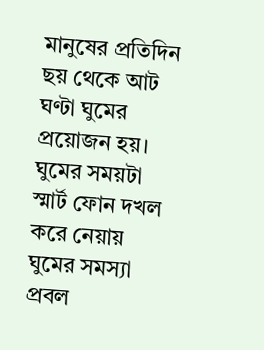মানুষের প্রতিদিন ছয় থেকে আট ঘণ্টা ঘুমের প্রয়োজন হয়। ঘুমের সময়টা স্মার্ট ফোন দখল করে নেয়ায় ঘুমের সমস্যা প্রবল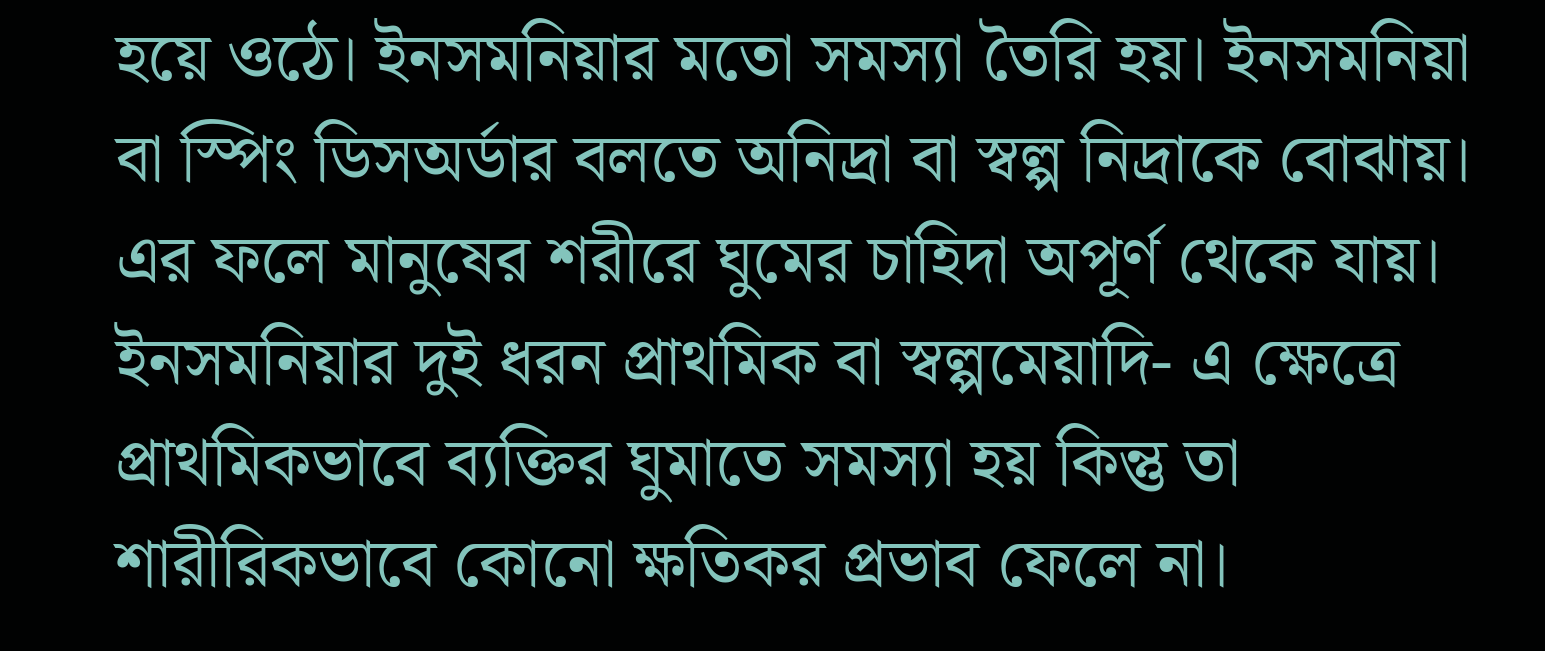হয়ে ওঠে। ইনসমনিয়ার মতো সমস্যা তৈরি হয়। ইনসমনিয়া বা স্পিং ডিসঅর্ডার বলতে অনিদ্রা বা স্বল্প নিদ্রাকে বোঝায়। এর ফলে মানুষের শরীরে ঘুমের চাহিদা অপূর্ণ থেকে যায়। ইনসমনিয়ার দুই ধরন প্রাথমিক বা স্বল্পমেয়াদি- এ ক্ষেত্রে প্রাথমিকভাবে ব্যক্তির ঘুমাতে সমস্যা হয় কিন্তু তা শারীরিকভাবে কোনো ক্ষতিকর প্রভাব ফেলে না।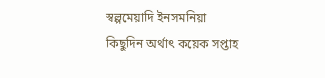স্বল্পমেয়াদি ইনসমনিয়া কিছুদিন অর্থাৎ কয়েক সপ্তাহ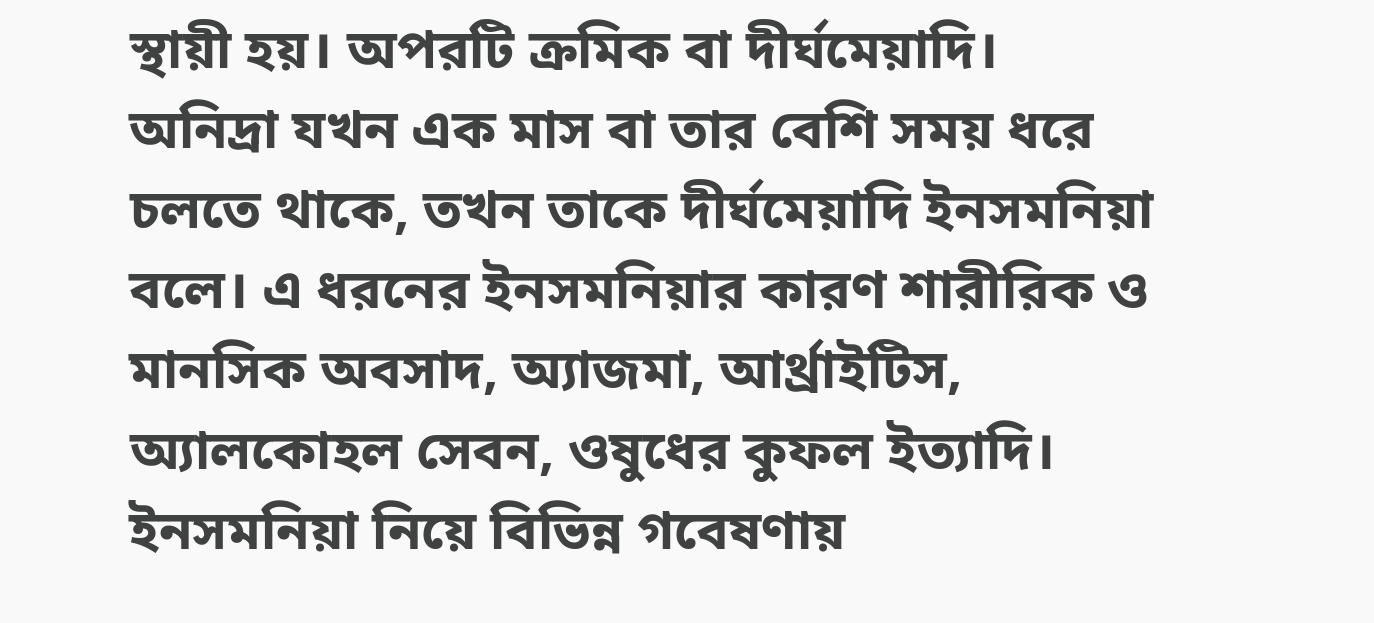স্থায়ী হয়। অপরটি ক্রমিক বা দীর্ঘমেয়াদি।
অনিদ্রা যখন এক মাস বা তার বেশি সময় ধরে চলতে থাকে, তখন তাকে দীর্ঘমেয়াদি ইনসমনিয়া বলে। এ ধরনের ইনসমনিয়ার কারণ শারীরিক ও মানসিক অবসাদ, অ্যাজমা, আর্থ্রাইটিস, অ্যালকোহল সেবন, ওষুধের কুফল ইত্যাদি। ইনসমনিয়া নিয়ে বিভিন্ন গবেষণায়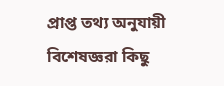প্রাপ্ত তথ্য অনুযায়ী বিশেষজ্ঞরা কিছু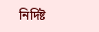নির্দিষ্ট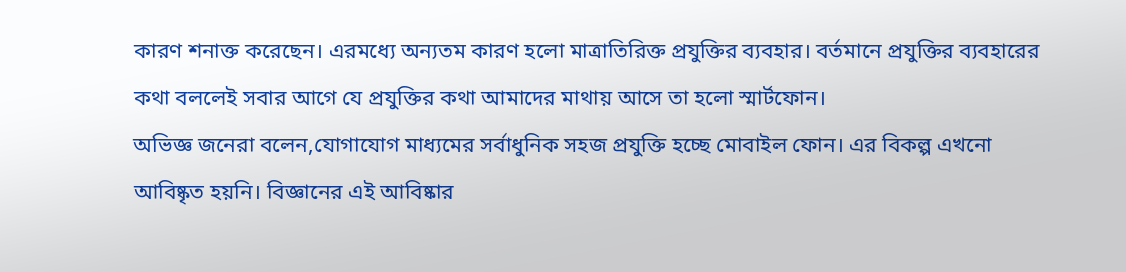কারণ শনাক্ত করেছেন। এরমধ্যে অন্যতম কারণ হলো মাত্রাতিরিক্ত প্রযুক্তির ব্যবহার। বর্তমানে প্রযুক্তির ব্যবহারের কথা বললেই সবার আগে যে প্রযুক্তির কথা আমাদের মাথায় আসে তা হলো স্মার্টফোন।
অভিজ্ঞ জনেরা বলেন,যোগাযোগ মাধ্যমের সর্বাধুনিক সহজ প্রযুক্তি হচ্ছে মোবাইল ফোন। এর বিকল্প এখনো আবিষ্কৃত হয়নি। বিজ্ঞানের এই আবিষ্কার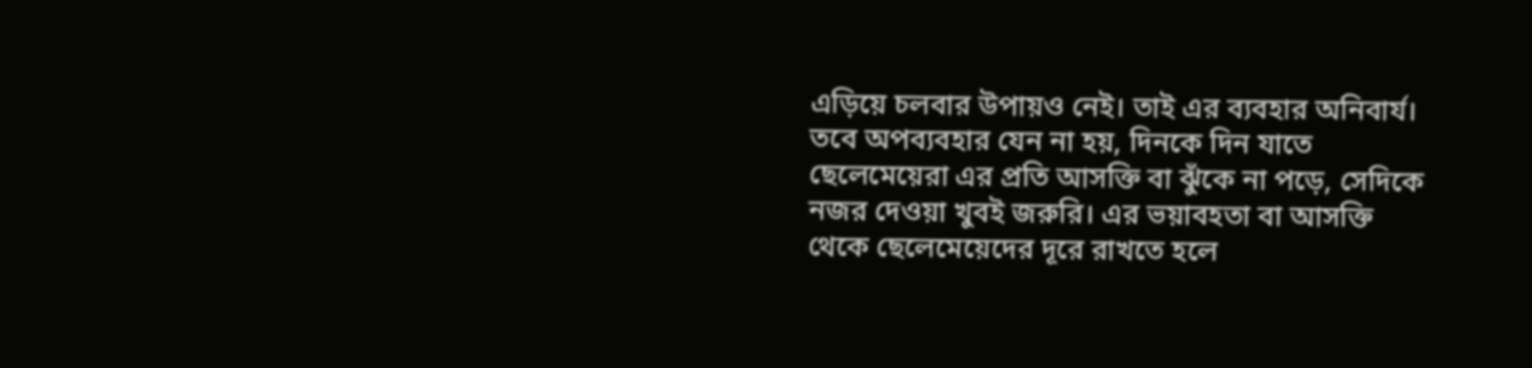এড়িয়ে চলবার উপায়ও নেই। তাই এর ব্যবহার অনিবার্য। তবে অপব্যবহার যেন না হয়, দিনকে দিন যাতে ছেলেমেয়েরা এর প্রতি আসক্তি বা ঝুঁকে না পড়ে, সেদিকে নজর দেওয়া খুবই জরুরি। এর ভয়াবহতা বা আসক্তি থেকে ছেলেমেয়েদের দূরে রাখতে হলে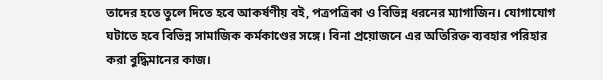তাদের হতে তুলে দিতে হবে আকর্ষণীয় বই, পত্রপত্রিকা ও বিভিন্ন ধরনের ম্যাগাজিন। যোগাযোগ ঘটাতে হবে বিভিন্ন সামাজিক কর্মকাণ্ডের সঙ্গে। বিনা প্রয়োজনে এর অতিরিক্ত ব্যবহার পরিহার করা বুদ্ধিমানের কাজ।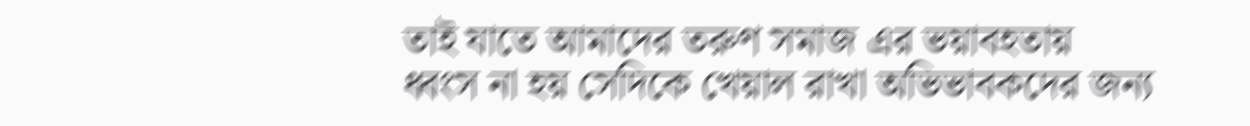তাই যাতে আমাদের তরুণ সমাজ এর ভয়াবহতায় ধ্বংস না হয় সেদিকে খেয়াল রাখা অভিভাবকদের জন্য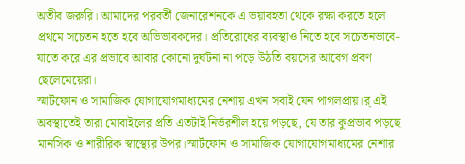অতীব জরুরি। আমাদের পরবর্তী জেনারেশনকে এ ভয়াবহতা থেকে রক্ষা করতে হলে প্রথমে সচেতন হতে হবে অভিভাবকদের। প্রতিরোধের ব্যবস্থাও নিতে হবে সচেতনভাবে- যাতে করে এর প্রভাবে আবার কোনো দুর্ঘটনা না পড়ে উঠতি বয়সের আবেগ প্রবণ ছেলেমেয়েরা।
স্মার্টফোন ও সামাজিক যোগাযোগমাধ্যমের নেশায় এখন সবাই যেন পাগলপ্রায়।র্ এই অবস্থাতেই তারা মোবাইলের প্রতি এতটাই নির্ভরশীল হয়ে পড়ছে, যে তার কুপ্রভাব পড়ছে মানসিক ও শারীরিক স্বাস্থ্যের উপর।স্মার্টফোন ও সামাজিক যোগাযোগমাধ্যমের নেশার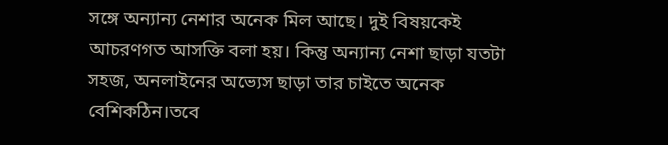সঙ্গে অন্যান্য নেশার অনেক মিল আছে। দুই বিষয়কেই আচরণগত আসক্তি বলা হয়। কিন্তু অন্যান্য নেশা ছাড়া যতটা সহজ, অনলাইনের অভ্যেস ছাড়া তার চাইতে অনেক বেশিকঠিন।তবে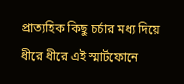প্রাত্যহিক কিছু চর্চার মধ্য দিয়ে ধীরে ধীরে এই স্মার্টফোনে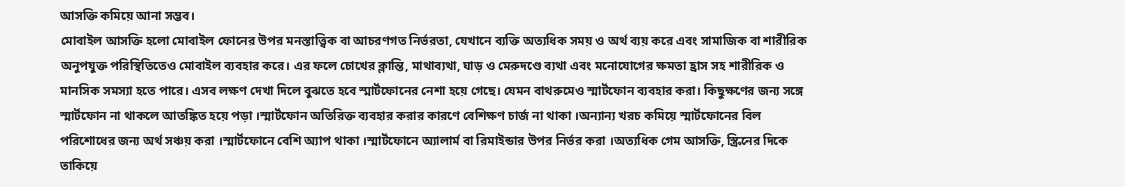আসক্তি কমিয়ে আনা সম্ভব।
মোবাইল আসক্তি হলো মোবাইল ফোনের উপর মনস্তাত্ত্বিক বা আচরণগত নির্ভরতা, যেখানে ব্যক্তি অত্যধিক সময় ও অর্থ ব্যয় করে এবং সামাজিক বা শারীরিক অনুপযুক্ত পরিস্থিতিতেও মোবাইল ব্যবহার করে। এর ফলে চোখের ক্লান্তি, মাথাব্যথা, ঘাড় ও মেরুদণ্ডে ব্যথা এবং মনোযোগের ক্ষমতা হ্রাস সহ শারীরিক ও মানসিক সমস্যা হতে পারে। এসব লক্ষণ দেখা দিলে বুঝতে হবে স্মার্টফোনের নেশা হয়ে গেছে। যেমন বাথরুমেও স্মার্টফোন ব্যবহার করা। কিছুক্ষণের জন্য সঙ্গে স্মার্টফোন না থাকলে আতঙ্কিত হয়ে পড়া ।স্মার্টফোন অতিরিক্ত ব্যবহার করার কারণে বেশিক্ষণ চার্জ না থাকা ।অন্যান্য খরচ কমিয়ে স্মার্টফোনের বিল পরিশোধের জন্য অর্থ সঞ্চয় করা ।স্মার্টফোনে বেশি অ্যাপ থাকা ।স্মার্টফোনে অ্যালার্ম বা রিমাইন্ডার উপর নির্ভর করা ।অত্যধিক গেম আসক্তি, স্ক্রিনের দিকে তাকিয়ে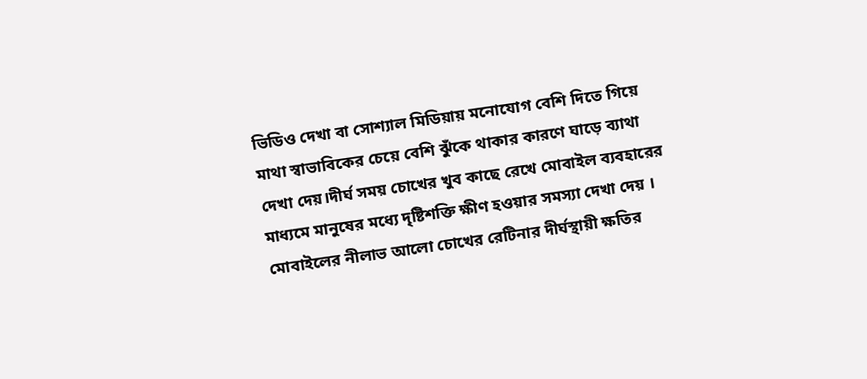ভিডিও দেখা বা সোশ্যাল মিডিয়ায় মনোযোগ বেশি দিতে গিয়ে মাথা স্বাভাবিকের চেয়ে বেশি ঝুঁকে থাকার কারণে ঘাড়ে ব্যাথা দেখা দেয়।দীর্ঘ সময় চোখের খুব কাছে রেখে মোবাইল ব্যবহারের মাধ্যমে মানুষের মধ্যে দৃষ্টিশক্তি ক্ষীণ হওয়ার সমস্যা দেখা দেয় । মোবাইলের নীলাভ আলো চোখের রেটিনার দীর্ঘস্থায়ী ক্ষতির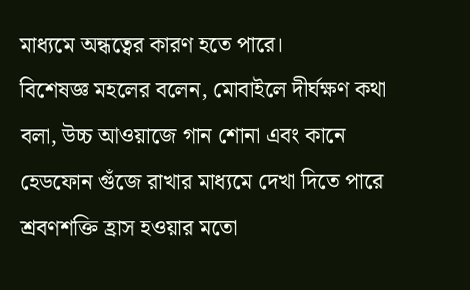মাধ্যমে অন্ধত্বের কারণ হতে পারে।
বিশেষজ্ঞ মহলের বলেন, মোবাইলে দীর্ঘক্ষণ কথা বলা, উচ্চ আওয়াজে গান শোনা এবং কানে হেডফোন গুঁজে রাখার মাধ্যমে দেখা দিতে পারে শ্রবণশক্তি হ্রাস হওয়ার মতো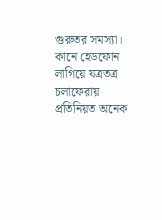গুরুতর সমস্যা। কানে হেডফোন লাগিয়ে যত্রতত্র চলাফেরায় প্রতিনিয়ত অনেক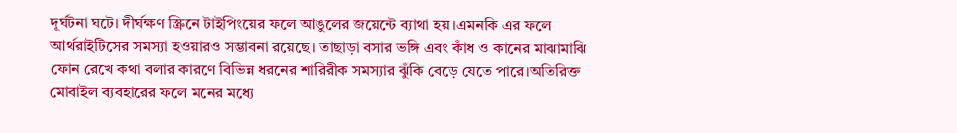দূর্ঘটনা ঘটে। দীর্ঘক্ষণ স্ক্রিনে টাইপিংয়ের ফলে আঙুলের জয়েন্টে ব্যাথা হয়।এমনকি এর ফলে আর্থরাইটিসের সমস্যা হওয়ারও সম্ভাবনা রয়েছে। তাছাড়া বসার ভঙ্গি এবং কাঁধ ও কানের মাঝামাঝি ফোন রেখে কথা বলার কারণে বিভিন্ন ধরনের শারিরীক সমস্যার ঝুঁকি বেড়ে যেতে পারে।অতিরিক্ত মোবাইল ব্যবহারের ফলে মনের মধ্যে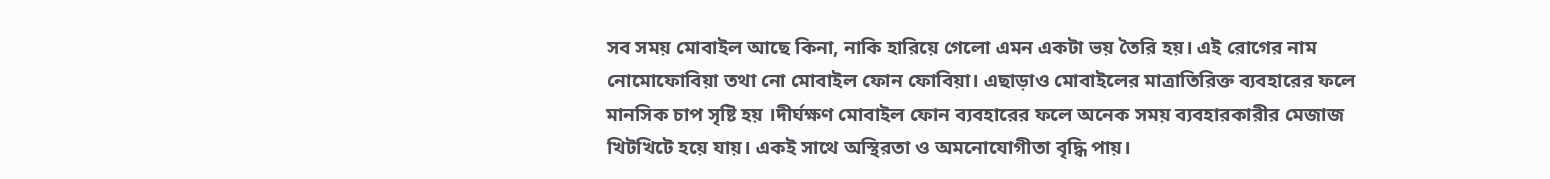সব সময় মোবাইল আছে কিনা, নাকি হারিয়ে গেলো এমন একটা ভয় তৈরি হয়। এই রোগের নাম নোমোফোবিয়া তথা নো মোবাইল ফোন ফোবিয়া। এছাড়াও মোবাইলের মাত্রাতিরিক্ত ব্যবহারের ফলে মানসিক চাপ সৃষ্টি হয় ।দীর্ঘক্ষণ মোবাইল ফোন ব্যবহারের ফলে অনেক সময় ব্যবহারকারীর মেজাজ খিটখিটে হয়ে যায়। একই সাথে অস্থিরতা ও অমনোযোগীতা বৃদ্ধি পায়।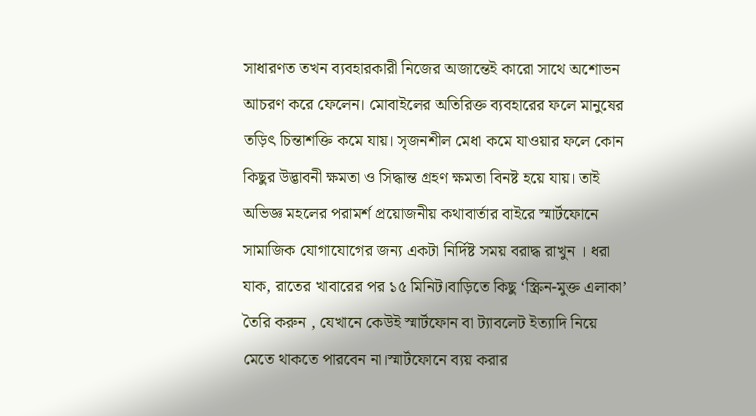সাধারণত তখন ব্যবহারকারী নিজের অজান্তেই কারো সাথে অশোভন আচরণ করে ফেলেন। মোবাইলের অতিরিক্ত ব্যবহারের ফলে মানুষের তড়িৎ চিন্তাশক্তি কমে যায়। সৃজনশীল মেধা কমে যাওয়ার ফলে কোন কিছুর উদ্ভাবনী ক্ষমতা ও সিদ্ধান্ত গ্রহণ ক্ষমতা বিনষ্ট হয়ে যায়। তাই অভিজ্ঞ মহলের পরামর্শ প্রয়োজনীয় কথাবার্তার বাইরে স্মার্টফোনে সামাজিক যোগাযোগের জন্য একটা নির্দিষ্ট সময় বরাদ্ধ রাখুন । ধরা যাক, রাতের খাবারের পর ১৫ মিনিট।বাড়িতে কিছু ‘স্ক্রিন-মুক্ত এলাকা’ তৈরি করুন , যেখানে কেউই স্মার্টফোন বা ট্যাবলেট ইত্যাদি নিয়ে মেতে থাকতে পারবেন না।স্মার্টফোনে ব্যয় করার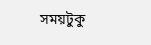সময়টুকু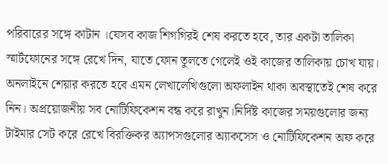পরিবারের সঙ্গে কাটান ।যেসব কাজ শিগগিরই শেষ করতে হবে, তার একটা তালিকা স্মার্টফোনের সঙ্গে রেখে দিন, যাতে ফোন তুলতে গেলেই ওই কাজের তালিকায় চোখ যায়। অনলাইনে শেয়ার করতে হবে এমন লেখালেখিগুলো অফলাইন থাকা অবস্থাতেই শেষ করে নিন। অপ্রয়োজনীয় সব নোটিফিকেশন বন্ধ করে রাখুন।নির্দিষ্ট কাজের সময়গুলোর জন্য টাইমার সেট করে রেখে বিরক্তিকর অ্যাপসগুলোর অ্যাকসেস ও নোটিফিকেশন অফ করে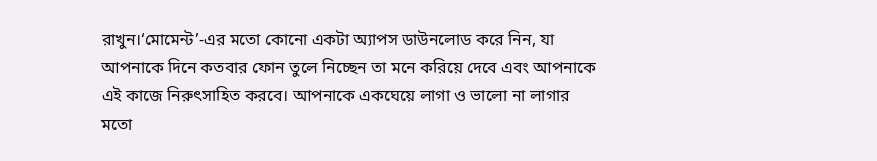রাখুন।‘মোমেন্ট’-এর মতো কোনো একটা অ্যাপস ডাউনলোড করে নিন, যা আপনাকে দিনে কতবার ফোন তুলে নিচ্ছেন তা মনে করিয়ে দেবে এবং আপনাকে এই কাজে নিরুৎসাহিত করবে। আপনাকে একঘেয়ে লাগা ও ভালো না লাগার মতো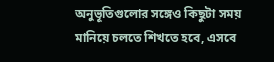অনুভূতিগুলোর সঙ্গেও কিছুটা সময় মানিয়ে চলতে শিখতে হবে, এসবে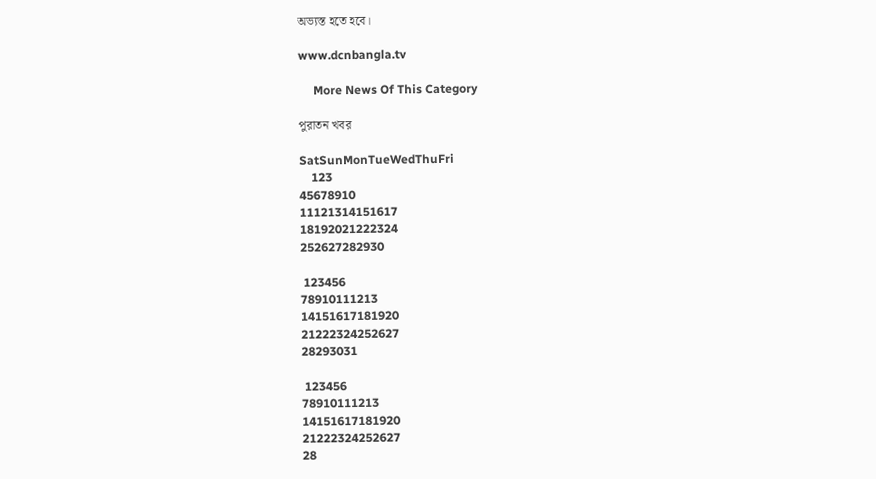অভ্যস্ত হতে হবে।

www.dcnbangla.tv

     More News Of This Category

পুরাতন খবর

SatSunMonTueWedThuFri
    123
45678910
11121314151617
18192021222324
252627282930

 123456
78910111213
14151617181920
21222324252627
28293031

 123456
78910111213
14151617181920
21222324252627
28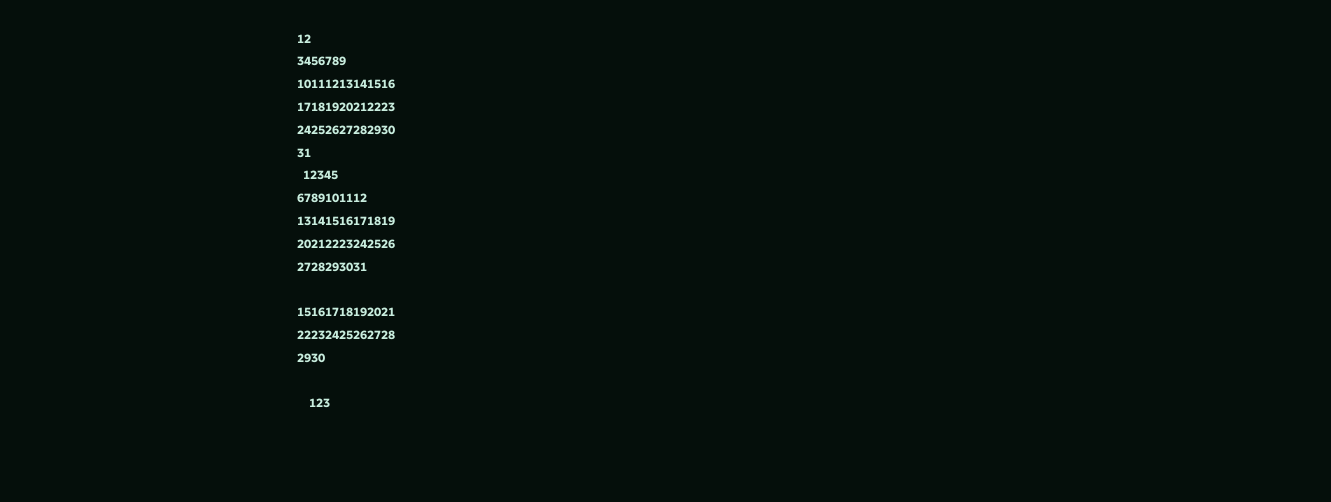12
3456789
10111213141516
17181920212223
24252627282930
31
  12345
6789101112
13141516171819
20212223242526
2728293031

15161718192021
22232425262728
2930

    123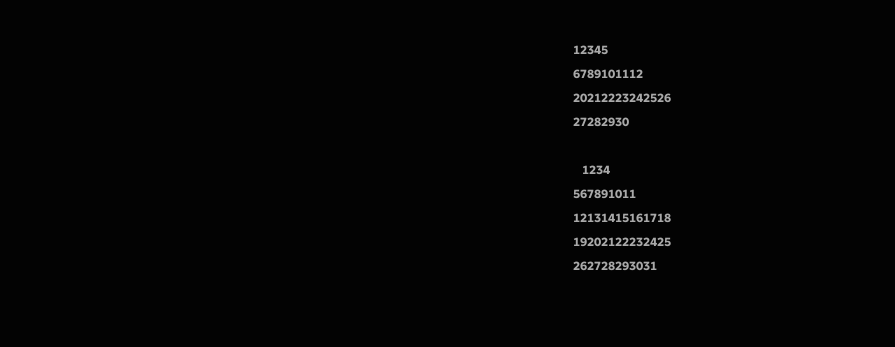12345
6789101112
20212223242526
27282930

   1234
567891011
12131415161718
19202122232425
262728293031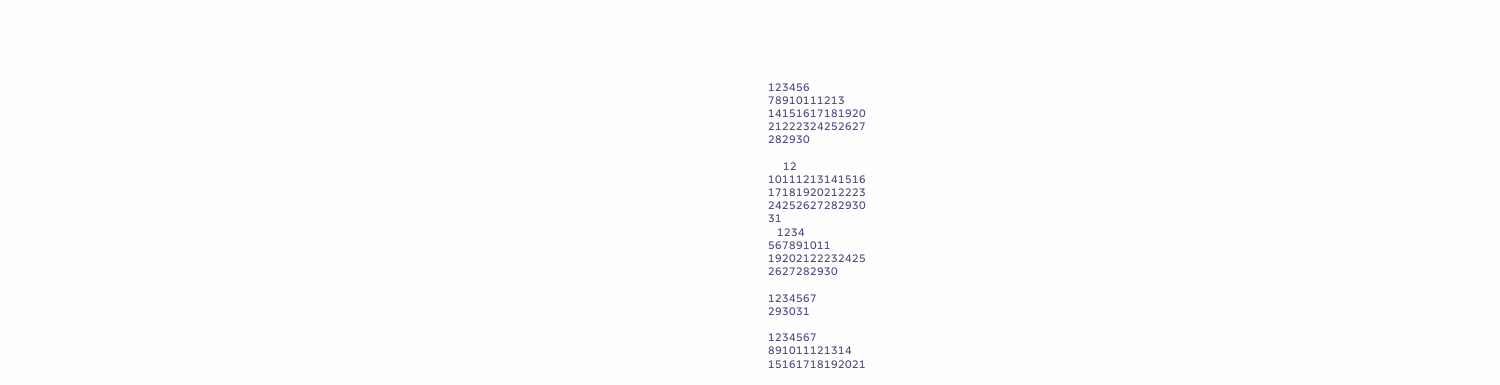123456
78910111213
14151617181920
21222324252627
282930

     12
10111213141516
17181920212223
24252627282930
31
   1234
567891011
19202122232425
2627282930

1234567
293031

1234567
891011121314
15161718192021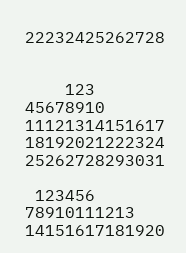22232425262728


    123
45678910
11121314151617
18192021222324
25262728293031

 123456
78910111213
14151617181920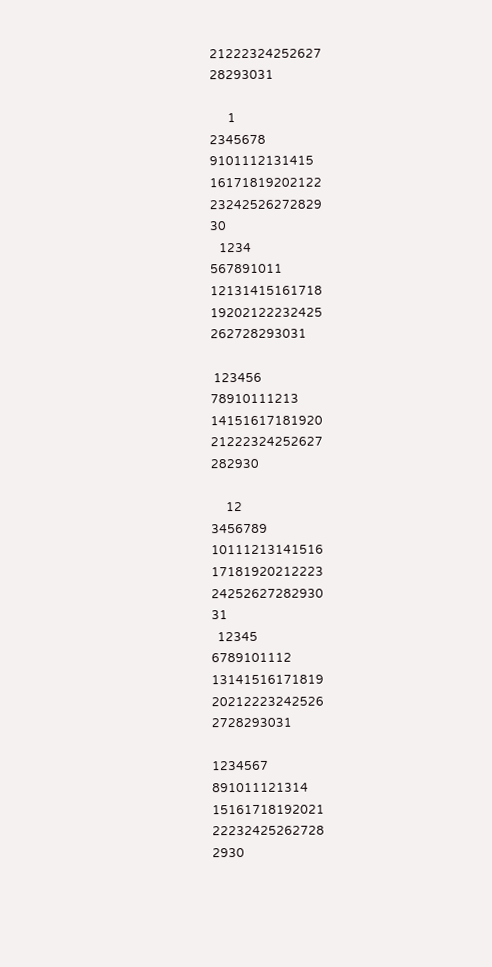21222324252627
28293031

      1
2345678
9101112131415
16171819202122
23242526272829
30
   1234
567891011
12131415161718
19202122232425
262728293031

 123456
78910111213
14151617181920
21222324252627
282930

     12
3456789
10111213141516
17181920212223
24252627282930
31
  12345
6789101112
13141516171819
20212223242526
2728293031

1234567
891011121314
15161718192021
22232425262728
2930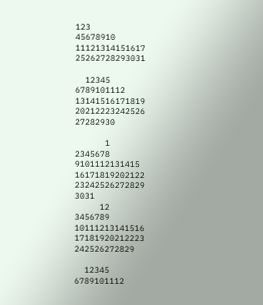123
45678910
11121314151617
25262728293031

  12345
6789101112
13141516171819
20212223242526
27282930

      1
2345678
9101112131415
16171819202122
23242526272829
3031
     12
3456789
10111213141516
17181920212223
242526272829

  12345
6789101112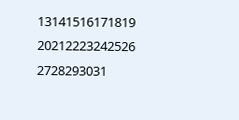13141516171819
20212223242526
2728293031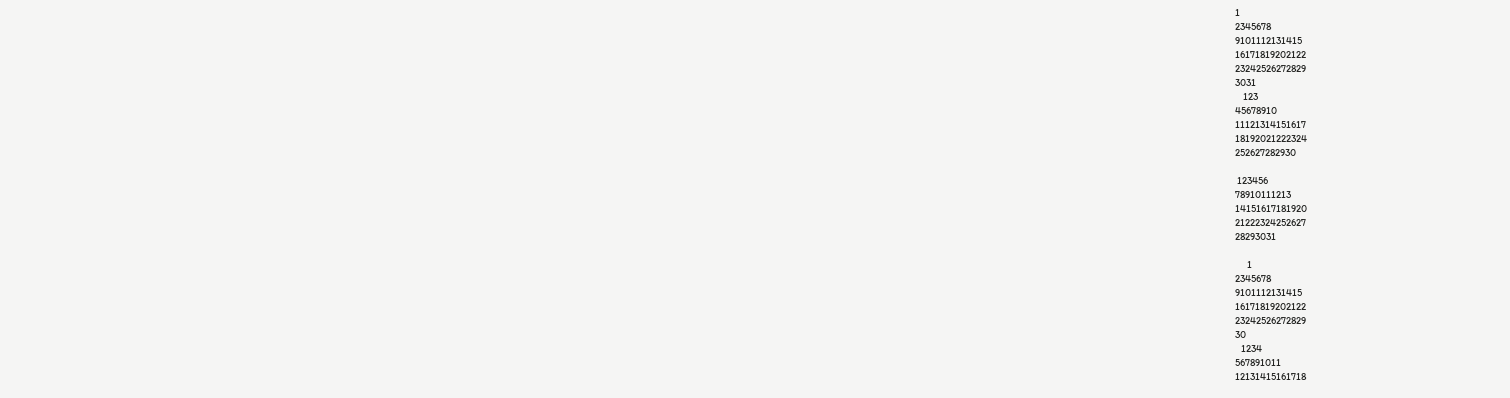1
2345678
9101112131415
16171819202122
23242526272829
3031
    123
45678910
11121314151617
18192021222324
252627282930

 123456
78910111213
14151617181920
21222324252627
28293031

      1
2345678
9101112131415
16171819202122
23242526272829
30
   1234
567891011
12131415161718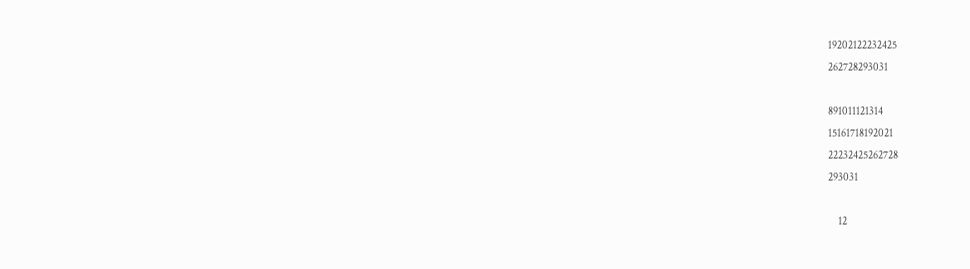19202122232425
262728293031

891011121314
15161718192021
22232425262728
293031

     12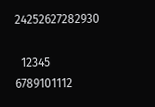24252627282930

  12345
6789101112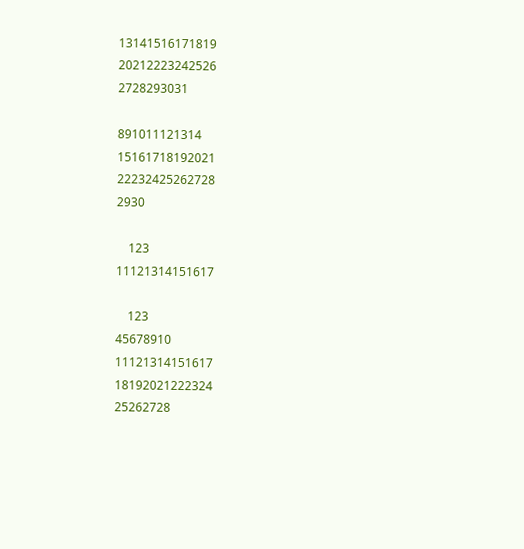13141516171819
20212223242526
2728293031

891011121314
15161718192021
22232425262728
2930

    123
11121314151617

    123
45678910
11121314151617
18192021222324
25262728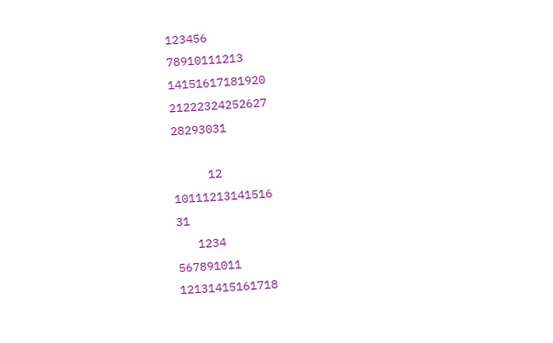123456
78910111213
14151617181920
21222324252627
28293031

     12
10111213141516
31
   1234
567891011
12131415161718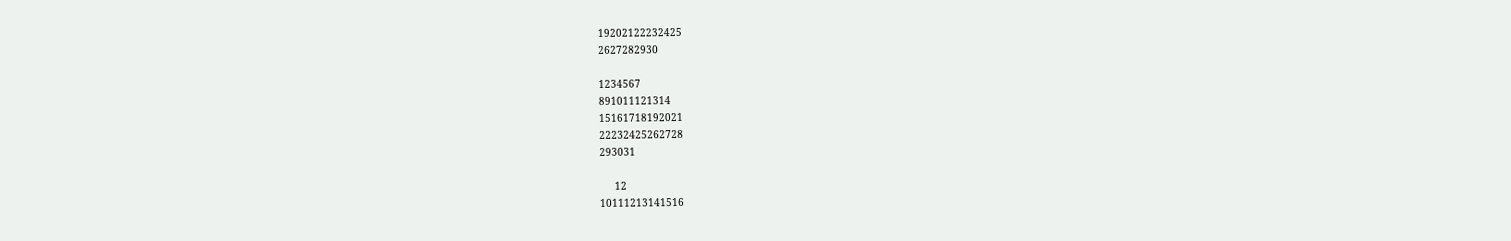19202122232425
2627282930

1234567
891011121314
15161718192021
22232425262728
293031

     12
10111213141516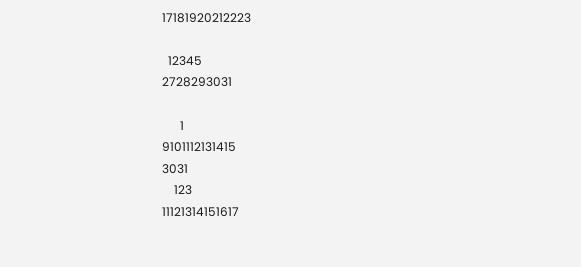17181920212223

  12345
2728293031

      1
9101112131415
3031
    123
11121314151617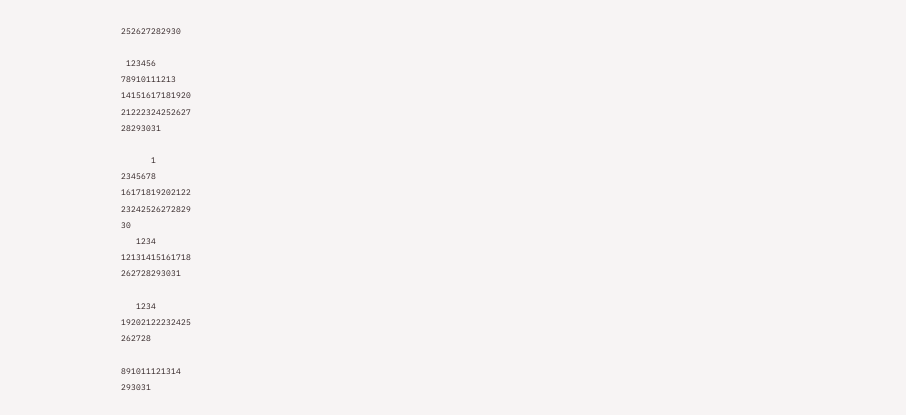252627282930

 123456
78910111213
14151617181920
21222324252627
28293031

      1
2345678
16171819202122
23242526272829
30
   1234
12131415161718
262728293031

   1234
19202122232425
262728

891011121314
293031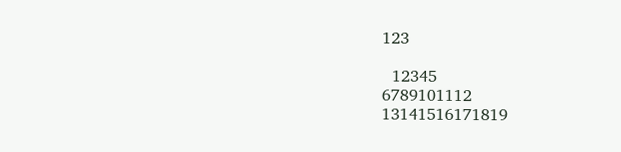123

  12345
6789101112
13141516171819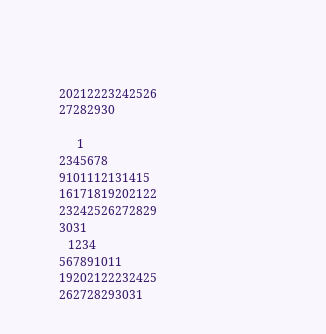20212223242526
27282930

      1
2345678
9101112131415
16171819202122
23242526272829
3031
   1234
567891011
19202122232425
262728293031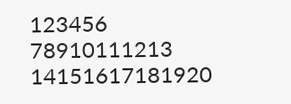123456
78910111213
14151617181920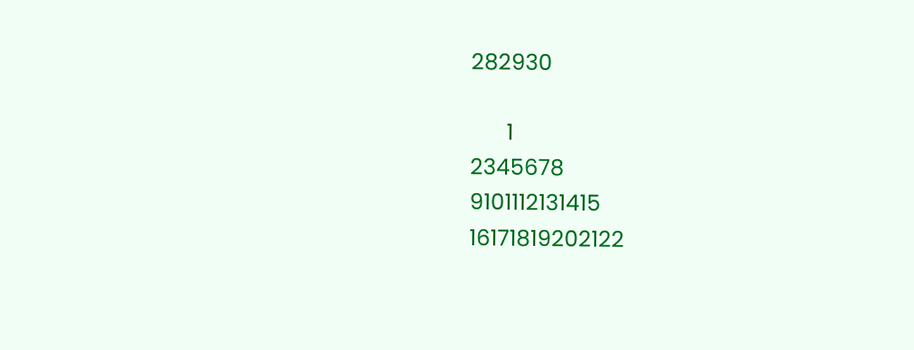282930

      1
2345678
9101112131415
16171819202122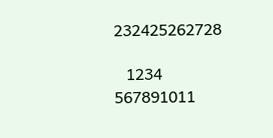232425262728

   1234
567891011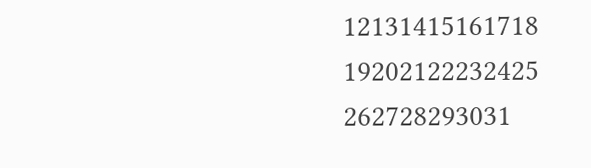12131415161718
19202122232425
262728293031